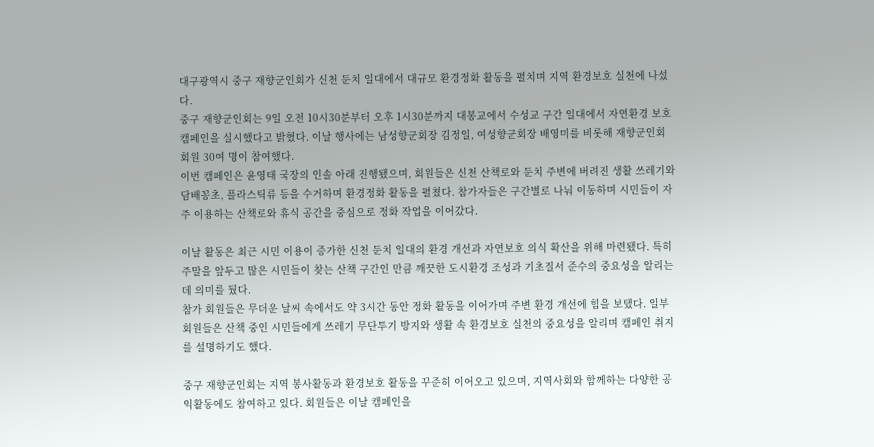대구광역시 중구 재향군인회가 신천 둔치 일대에서 대규모 환경정화 활동을 펼치며 지역 환경보호 실천에 나섰다.
중구 재향군인회는 9일 오전 10시30분부터 오후 1시30분까지 대봉교에서 수성교 구간 일대에서 자연환경 보호 캠페인을 실시했다고 밝혔다. 이날 행사에는 남성향군회장 김정일, 여성향군회장 배영미를 비롯해 재향군인회 회원 30여 명이 참여했다.
이번 캠페인은 윤영태 국장의 인솔 아래 진행됐으며, 회원들은 신천 산책로와 둔치 주변에 버려진 생활 쓰레기와 담배꽁초, 플라스틱류 등을 수거하며 환경정화 활동을 펼쳤다. 참가자들은 구간별로 나눠 이동하며 시민들이 자주 이용하는 산책로와 휴식 공간을 중심으로 정화 작업을 이어갔다.

이날 활동은 최근 시민 이용이 증가한 신천 둔치 일대의 환경 개선과 자연보호 의식 확산을 위해 마련됐다. 특히 주말을 앞두고 많은 시민들이 찾는 산책 구간인 만큼 깨끗한 도시환경 조성과 기초질서 준수의 중요성을 알리는 데 의미를 뒀다.
참가 회원들은 무더운 날씨 속에서도 약 3시간 동안 정화 활동을 이어가며 주변 환경 개선에 힘을 보탰다. 일부 회원들은 산책 중인 시민들에게 쓰레기 무단투기 방지와 생활 속 환경보호 실천의 중요성을 알리며 캠페인 취지를 설명하기도 했다.

중구 재향군인회는 지역 봉사활동과 환경보호 활동을 꾸준히 이어오고 있으며, 지역사회와 함께하는 다양한 공익활동에도 참여하고 있다. 회원들은 이날 캠페인을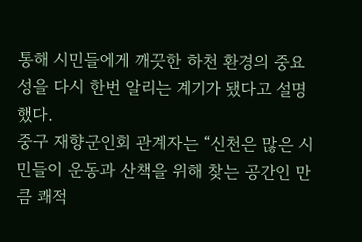통해 시민들에게 깨끗한 하천 환경의 중요성을 다시 한번 알리는 계기가 됐다고 설명했다.
중구 재향군인회 관계자는 “신천은 많은 시민들이 운동과 산책을 위해 찾는 공간인 만큼 쾌적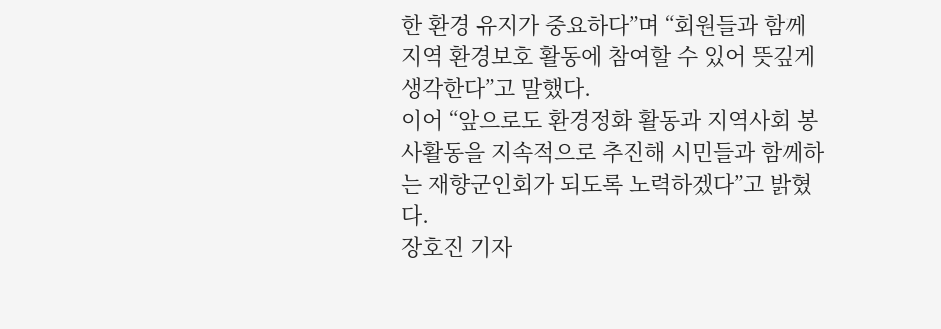한 환경 유지가 중요하다”며 “회원들과 함께 지역 환경보호 활동에 참여할 수 있어 뜻깊게 생각한다”고 말했다.
이어 “앞으로도 환경정화 활동과 지역사회 봉사활동을 지속적으로 추진해 시민들과 함께하는 재향군인회가 되도록 노력하겠다”고 밝혔다.
장호진 기자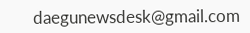daegunewsdesk@gmail.com